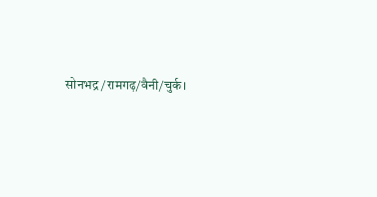सोनभद्र/रामगढ़/वैनी/चुर्क।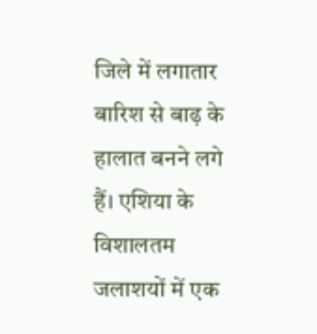जिले में लगातार बारिश से बाढ़ के हालात बनने लगे हैं। एशिया के विशालतम जलाशयों में एक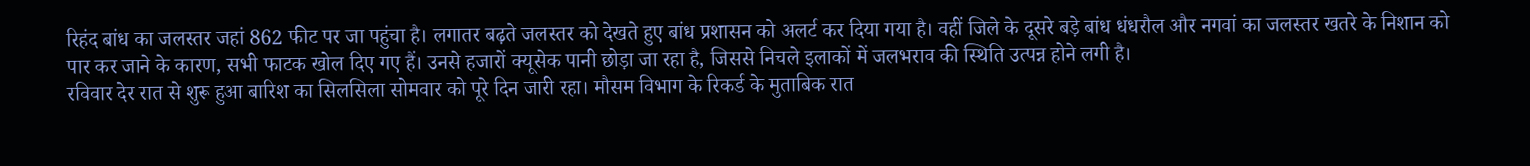रिहंद बांध का जलस्तर जहां 862 फीट पर जा पहुंचा है। लगातर बढ़ते जलस्तर को देखते हुए बांध प्रशासन को अलर्ट कर दिया गया है। वहीं जिले के दूसरे बड़े बांध धंधरौल और नगवां का जलस्तर खतरे के निशान को पार कर जाने के कारण, सभी फाटक खोल दिए गए हैं। उनसे हजारों क्यूसेक पानी छोड़ा जा रहा है, जिससे निचले इलाकों में जलभराव की स्थिति उत्पन्न होने लगी है।
रविवार देर रात से शुरू हुआ बारिश का सिलसिला सोमवार को पूरे दिन जारी रहा। मौसम विभाग के रिकर्ड के मुताबिक रात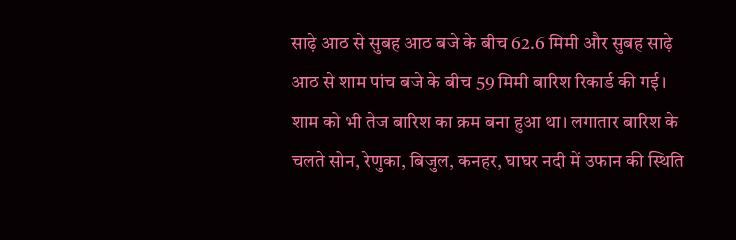साढ़े आठ से सुबह आठ बजे के बीच 62.6 मिमी और सुबह साढ़े आठ से शाम पांच बजे के बीच 59 मिमी बारिश रिकार्ड की गई। शाम को भी तेज बारिश का क्रम बना हुआ था। लगातार बारिश के चलते सोन, रेणुका, बिजुल, कनहर, घाघर नदी में उफान की स्थिति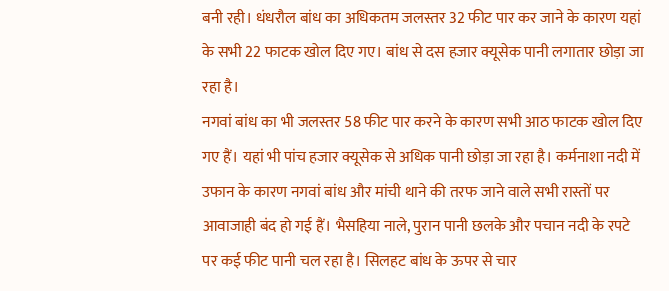बनी रही। धंधरौल बांध का अधिकतम जलस्तर 32 फीट पार कर जाने के कारण यहां के सभी 22 फाटक खोल दिए गए। बांध से दस हजार क्यूसेक पानी लगातार छोड़ा जा रहा है।
नगवां बांध का भी जलस्तर 58 फीट पार करने के कारण सभी आठ फाटक खोल दिए गए हैं। यहां भी पांच हजार क्यूसेक से अधिक पानी छोड़ा जा रहा है। कर्मनाशा नदी में उफान के कारण नगवां बांध और मांची थाने की तरफ जाने वाले सभी रास्तों पर आवाजाही बंद हो गई हैं। भैसहिया नाले, पुरान पानी छलके और पचान नदी के रपटे पर कई फीट पानी चल रहा है। सिलहट बांध के ऊपर से चार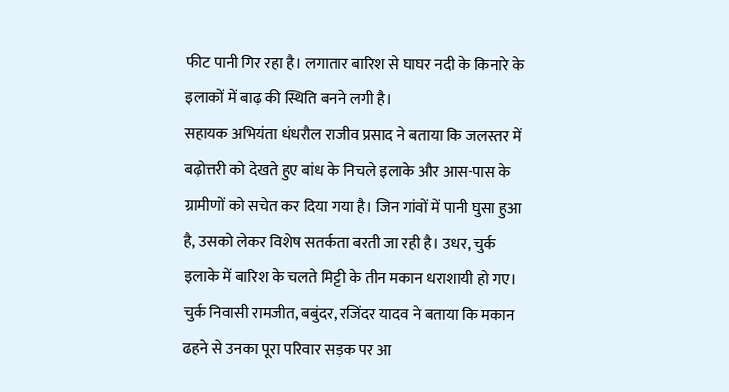फीट पानी गिर रहा है। लगातार बारिश से घाघर नदी के किनारे के इलाकों में बाढ़ की स्थिति बनने लगी है।
सहायक अभियंता धंधरौल राजीव प्रसाद ने बताया कि जलस्तर में बढ़ोत्तरी को देखते हुए बांध के निचले इलाके और आस-पास के ग्रामीणों को सचेत कर दिया गया है। जिन गांवों में पानी घुसा हुआ है, उसको लेकर विशेष सतर्कता बरती जा रही है। उधर, चुर्क इलाके में बारिश के चलते मिट्टी के तीन मकान धराशायी हो गए। चुर्क निवासी रामजीत, बबुंदर, रजिंदर यादव ने बताया कि मकान ढहने से उनका पूरा परिवार सड़क पर आ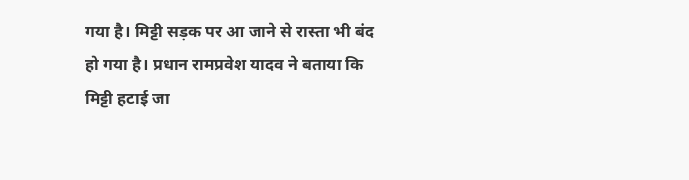गया है। मिट्टी सड़क पर आ जाने से रास्ता भी बंद हो गया है। प्रधान रामप्रवेश यादव ने बताया कि मिट्टी हटाई जा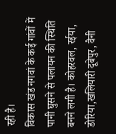रही है।
विकास खंड नगवां के कई गांवों में पानी घुसने से पलायन की स्थिति बनने लगी है। कोहरवल, रईया, डोरिया,खलियारी दूबेपुर, वैनी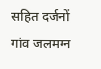सहित दर्जनों गांव जलमग्न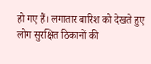हो गए हैं। लगातार बारिश को देखते हुए लोग सुरक्षित ठिकानों की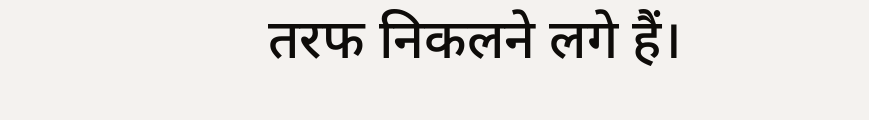तरफ निकलने लगे हैं।